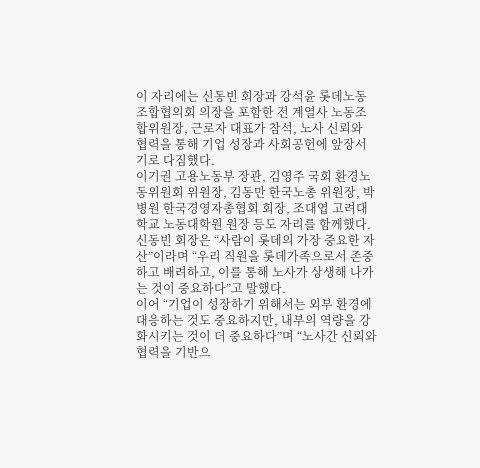이 자리에는 신동빈 회장과 강석윤 롯데노동조합협의회 의장을 포함한 전 계열사 노동조합위원장, 근로자 대표가 참석, 노사 신뢰와 협력을 통해 기업 성장과 사회공헌에 앞장서기로 다짐했다.
이기권 고용노동부 장관, 김영주 국회 환경노동위원회 위원장, 김동만 한국노총 위원장, 박병원 한국경영자총협회 회장, 조대엽 고려대학교 노동대학원 원장 등도 자리를 함께했다.
신동빈 회장은 “사람이 롯데의 가장 중요한 자산”이라며 “우리 직원을 롯데가족으로서 존중하고 배려하고, 이를 통해 노사가 상생해 나가는 것이 중요하다”고 말했다.
이어 “기업이 성장하기 위해서는 외부 환경에 대응하는 것도 중요하지만, 내부의 역량을 강화시키는 것이 더 중요하다”며 “노사간 신뢰와 협력을 기반으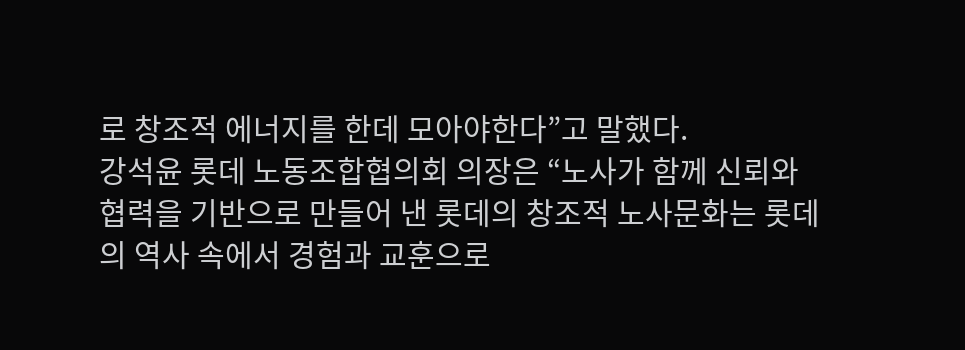로 창조적 에너지를 한데 모아야한다”고 말했다.
강석윤 롯데 노동조합협의회 의장은 “노사가 함께 신뢰와 협력을 기반으로 만들어 낸 롯데의 창조적 노사문화는 롯데의 역사 속에서 경험과 교훈으로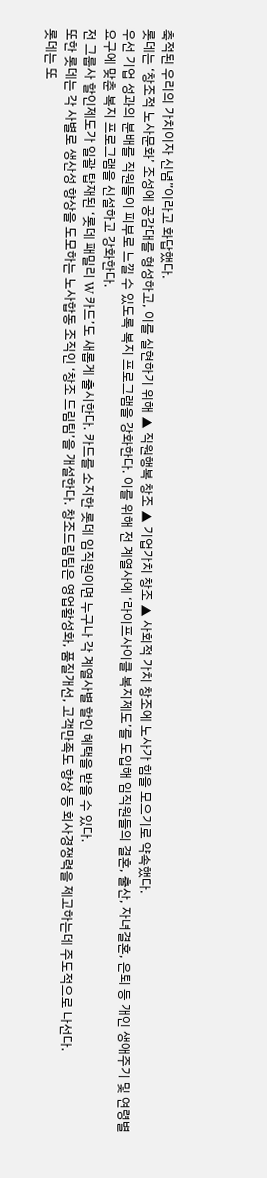축적된 우리의 가치이자 신념”이라고 화답했다.
롯데는 ‘창조적 노사문화’ 조성에 공감대를 형성하고, 이를 실현하기 위해 ▲ 직원행복 창조 ▲ 기업가치 창조 ▲ 사회적 가치 창조에 노사가 힘을 모으기로 약속했다.
우선 기업 성과의 분배를 직원들이 피부로 느낄 수 있도록 복지 프로그램을 강화한다. 이를 위해 전 계열사에 ‘라이프사이클 복지제도’를 도입해 임직원들의 결혼, 출산, 자녀결혼, 은퇴 등 개인 생애주기 및 연령별 요구에 맞춘 복지 프로그램을 신설하고 강화한다.
전 그룹사 할인제도가 일괄 탑재된 ‘롯데 패밀리 W 카드’도 새롭게 출시한다. 카드를 소지한 롯데 임직원이면 누구나 각 계열사별 할인 혜택을 받을 수 있다.
또한 롯데는 각 사별로 생산성 향상을 도모하는 노사합동 조직인 ‘창조 드림팀’을 개설한다. 창조드림팀은 영업활성화, 품질개선, 고객만족도 향상 등 회사경쟁력을 제고하는데 주도적으로 나선다.
롯데는 또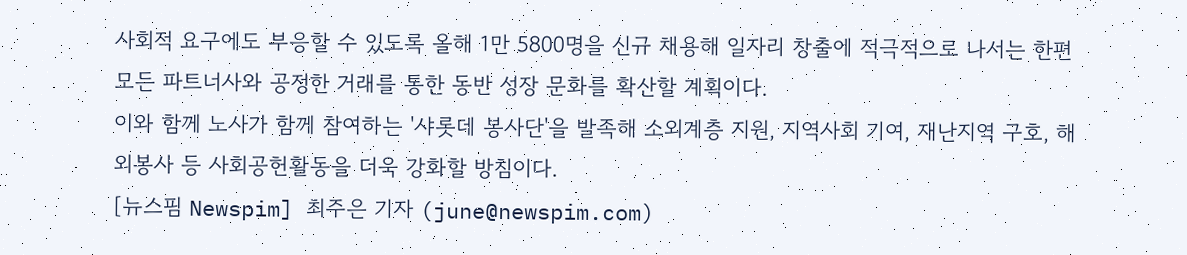사회적 요구에도 부응할 수 있도록 올해 1만 5800명을 신규 채용해 일자리 창출에 적극적으로 나서는 한편 모든 파트너사와 공정한 거래를 통한 동반 성장 문화를 확산할 계획이다.
이와 함께 노사가 함께 참여하는 '샤롯데 봉사단'을 발족해 소외계층 지원, 지역사회 기여, 재난지역 구호, 해외봉사 등 사회공헌활동을 더욱 강화할 방침이다.
[뉴스핌 Newspim] 최주은 기자 (june@newspim.com)